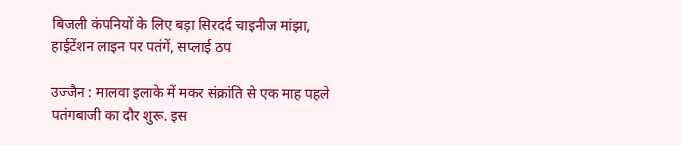बिजली कंपनियों के लिए बड़ा सिरदर्द चाइनीज मांझा, हाईटेंशन लाइन पर पतंगें, सप्लाई ठप

उज्जैन : मालवा इलाके में मकर संक्रांति से एक माह पहले पतंगबाजी का दौर शुरू. इस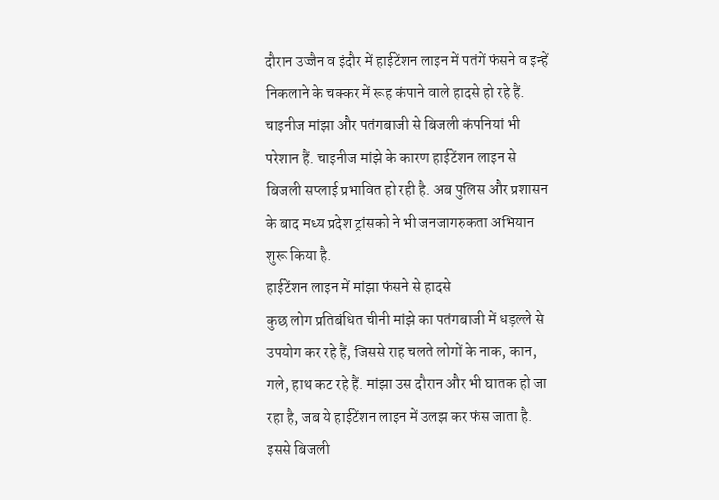दौरान उज्जैन व इंदौर में हाईटेंशन लाइन में पतंगें फंसने व इन्हें निकलाने के चक्कर में रूह कंपाने वाले हादसे हो रहे हैं. चाइनीज मांझा और पतंगबाजी से बिजली कंपनियां भी परेशान हैं. चाइनीज मांझे के कारण हाईटेंशन लाइन से बिजली सप्लाई प्रभावित हो रही है. अब पुलिस और प्रशासन के बाद मध्य प्रदेश ट्रांसको ने भी जनजागरुकता अभियान शुरू किया है.
हाईटेंशन लाइन में मांझा फंसने से हादसे
कुछ लोग प्रतिबंधित चीनी मांझे का पतंगबाजी में धड़ल्ले से उपयोग कर रहे हैं, जिससे राह चलते लोगों के नाक, कान, गले, हाथ कट रहे हैं. मांझा उस दौरान और भी घातक हो जा रहा है, जब ये हाईटेंशन लाइन में उलझ कर फंस जाता है. इससे बिजली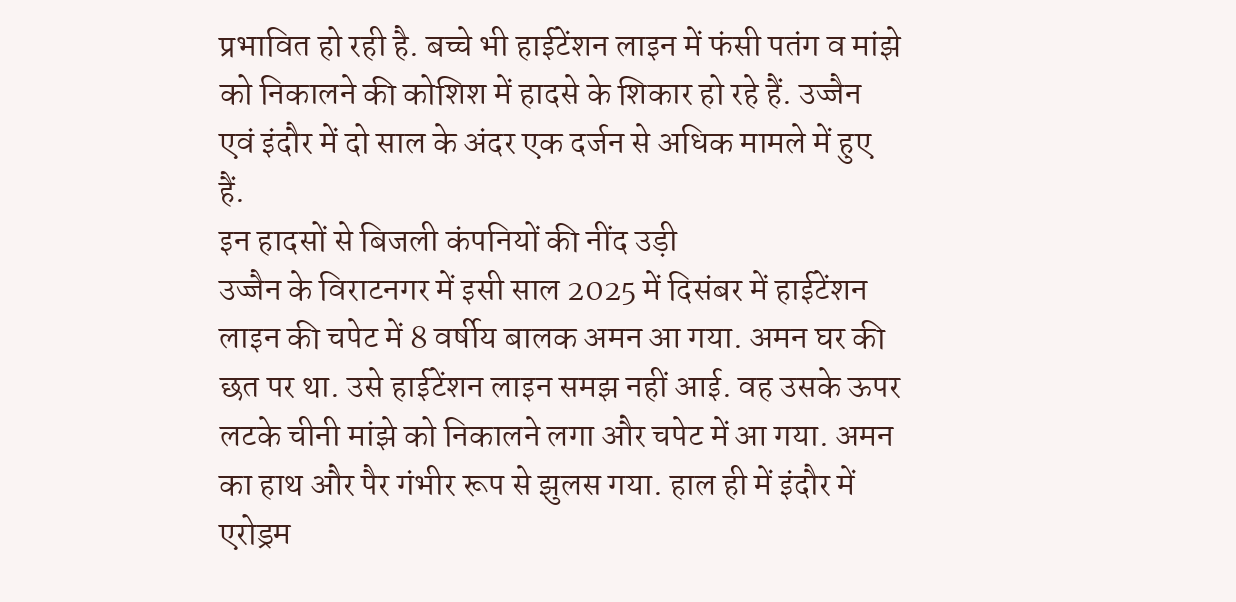प्रभावित हो रही है. बच्चे भी हाईटेंशन लाइन में फंसी पतंग व मांझे को निकालने की कोशिश में हादसे के शिकार हो रहे हैं. उज्जैन एवं इंदौर में दो साल के अंदर एक दर्जन से अधिक मामले में हुए हैं.
इन हादसों से बिजली कंपनियों की नींद उड़ी
उज्जैन के विराटनगर में इसी साल 2025 में दिसंबर में हाईटेंशन लाइन की चपेट में 8 वर्षीय बालक अमन आ गया. अमन घर की छत पर था. उसे हाईटेंशन लाइन समझ नहीं आई. वह उसके ऊपर लटके चीनी मांझे को निकालने लगा और चपेट में आ गया. अमन का हाथ और पैर गंभीर रूप से झुलस गया. हाल ही में इंदौर में एरोड्रम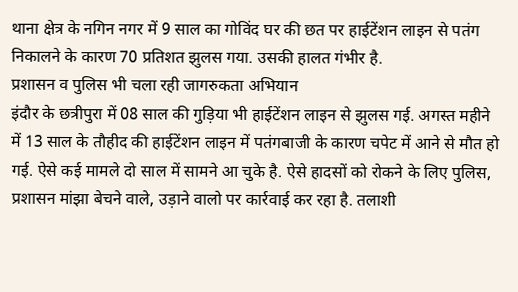थाना क्षेत्र के नगिन नगर में 9 साल का गोविंद घर की छत पर हाईटेंशन लाइन से पतंग निकालने के कारण 70 प्रतिशत झुलस गया. उसकी हालत गंभीर है.
प्रशासन व पुलिस भी चला रही जागरुकता अभियान
इंदौर के छत्रीपुरा में 08 साल की गुड़िया भी हाईटेंशन लाइन से झुलस गई. अगस्त महीने में 13 साल के तौहीद की हाईटेंशन लाइन में पतंगबाजी के कारण चपेट में आने से मौत हो गई. ऐसे कई मामले दो साल में सामने आ चुके है. ऐसे हादसों को रोकने के लिए पुलिस, प्रशासन मांझा बेचने वाले, उड़ाने वालो पर कार्रवाई कर रहा है. तलाशी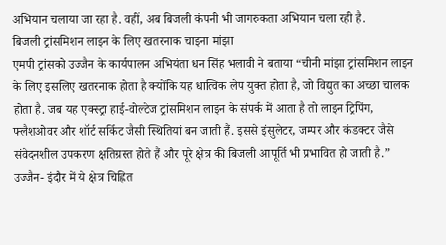अभियान चलाया जा रहा है. वहीं, अब बिजली कंपनी भी जागरुकता अभियान चला रही है.
बिजली ट्रांसमिशन लाइन के लिए खतरनाक चाइना मांझा
एमपी ट्रांसको उज्जैन के कार्यपालन अभियंता धन सिंह भलावी ने बताया “चीनी मांझा ट्रांसमिशन लाइन के लिए इसलिए खतरनाक होता है क्योंकि यह धात्विक लेप युक्त होता है, जो विद्युत का अच्छा चालक होता है. जब यह एक्स्ट्रा हाई-वोल्टेज ट्रांसमिशन लाइन के संपर्क में आता है तो लाइन ट्रिपिंग, फ्लैशओवर और शॉर्ट सर्किट जैसी स्थितियां बन जाती हैं. इससे इंसुलेटर, जम्पर और कंडक्टर जैसे संवेदनशील उपकरण क्षतिग्रस्त होते हैं और पूरे क्षेत्र की बिजली आपूर्ति भी प्रभावित हो जाती है.”
उज्जैन- इंदौर में ये क्षेत्र चिह्नित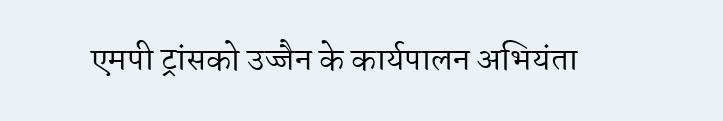एमपी ट्रांसको उज्जैन के कार्यपालन अभियंता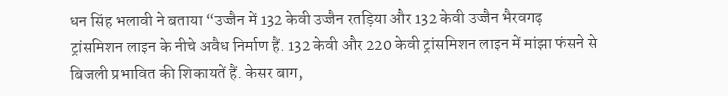धन सिंह भलावी ने बताया “उज्जैन में 132 केवी उज्जैन रतड़िया और 132 केवी उज्जैन भैरवगढ़ ट्रांसमिशन लाइन के नीचे अवैध निर्माण हैं. 132 केवी और 220 केवी ट्रांसमिशन लाइन में मांझा फंसने से बिजली प्रभावित की शिकायतें हैं. केसर बाग,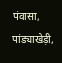पंवासा, पांड्याखेड़ी,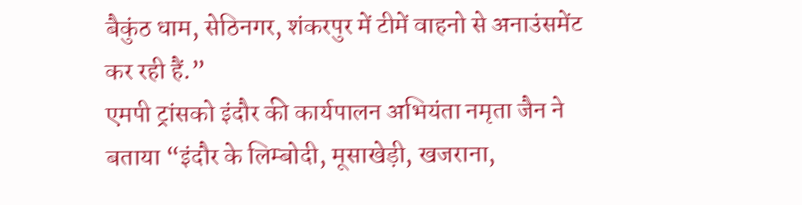बैकुंठ धाम, सेठिनगर, शंकरपुर में टीमें वाहनो से अनाउंसमेंट कर रही हैं.”
एमपी ट्रांसको इंदौर की कार्यपालन अभियंता नमृता जैन ने बताया “इंदौर के लिम्बोदी, मूसाखेड़ी, खजराना,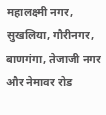महालक्ष्मी नगर, सुखलिया, गौरीनगर, बाणगंगा, तेजाजी नगर और नेमावर रोड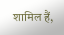शामिल हैं,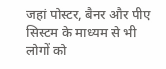जहां पोस्टर, बैनर और पीए सिस्टम के माध्यम से भी लोगों को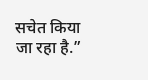सचेत किया जा रहा है.”